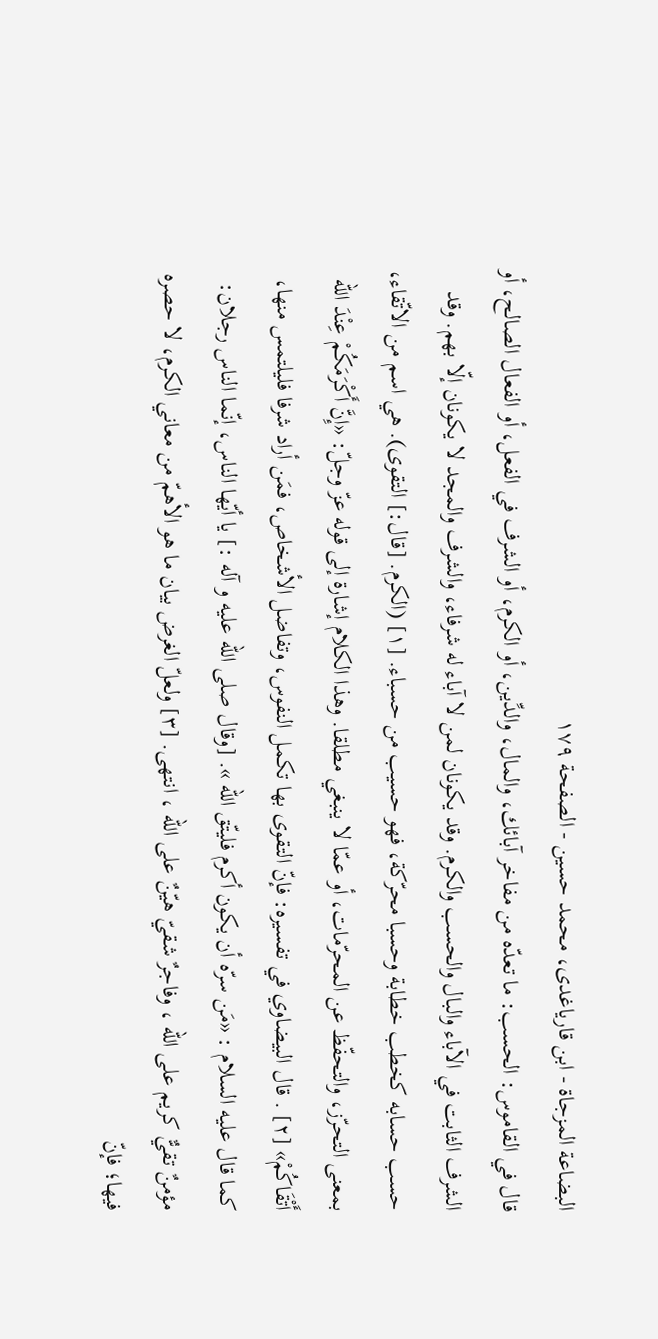البضاعة المزجاة - ابن قاریاغدی، محمد حسین - الصفحة ١٧٩
قال في القاموس: الحسب: ما تعدّه من مفاخر آبائك، والمال، والدِّين، أو الكرم، أو الشرف في الفعل، أو الفعال الصالح، أو الشرف الثابت في الآباء والبال والحسب والكرم. وقد يكونان لمن لا آباء له شرفاء، والشرف والمجد لا يكونان إلّا بهم. وقد حسب حسابه كخطب خطابة وحسبا محرّكة، فهو حسيب من حسباء. [١] (الكرم. [قال:] التقوى). هي اسم من الاتّقاء، بمعنى التحرّز، والتحفّظ عن المحرّمات، أو عمّا لا ينبغي مطلقا. وهذا الكلام إشارة إلى قوله عزّ وجلّ: «إِنَّ أَكْرَمَكُمْ عِنْدَ اللّه أَتْقَاكُمْ» [٢] . قال البيضاوي في تفسيره: فإنّ التقوى بها تكمل النفوس، وتفاضل الأشخاص، فمَن أراد شرفا فليلتمس منها، كما قال عليه السلام : «مَن سرّه أن يكون أكرم فليتّق اللّه ». [وقال صلى الله عليه و آله :] يا أيّها الناس، إنّما الناس رجلان: مؤمنٌ تقيٌّ كريم على اللّه ، وفاجرٌ شقيّ هيّنٌ على اللّه ، انتهى. [٣] ولعلّ الغرض بيان ما هو الأهمّ من معاني الكرم، لا حصره فيها؛ فإنّ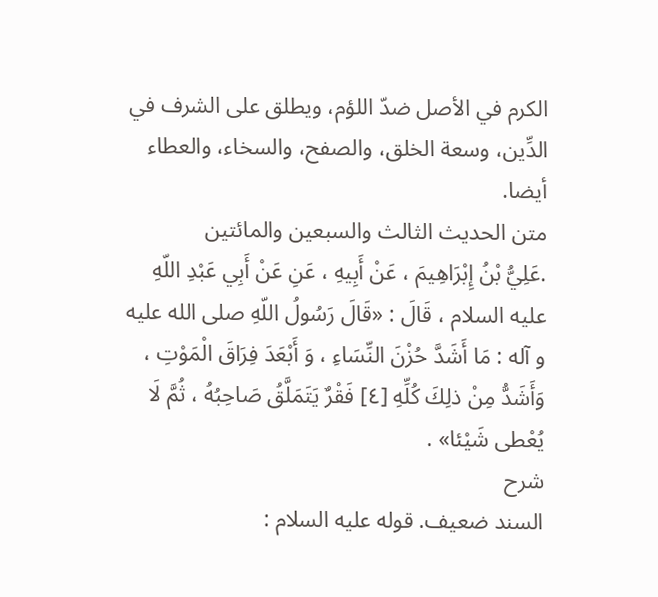الكرم في الأصل ضدّ اللؤم، ويطلق على الشرف في الدِّين، وسعة الخلق، والصفح، والسخاء، والعطاء أيضا.
متن الحديث الثالث والسبعين والمائتين
.عَلِيُّ بْنُ إِبْرَاهِيمَ ، عَنْ أَبِيهِ ، عَنِ عَنْ أَبِي عَبْدِ اللّهِ عليه السلام ، قَالَ : «قَالَ رَسُولُ اللّهِ صلى الله عليه و آله : مَا أَشَدَّ حُزْنَ النِّسَاءِ ، وَ أَبْعَدَ فِرَاقَ الْمَوْتِ ، وَأَشَدُّ مِنْ ذلِكَ كُلِّهِ [٤] فَقْرٌ يَتَمَلَّقُ صَاحِبُهُ ، ثُمَّ لَا يُعْطى شَيْئا» .
شرح
السند ضعيف. قوله عليه السلام :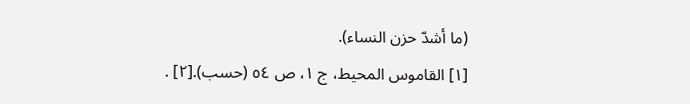(ما أشدّ حزن النساء).
[١] القاموس المحيط، ج ١، ص ٥٤ (حسب).[٢] .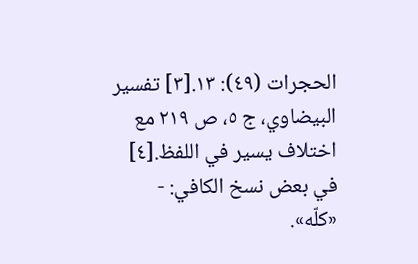الحجرات (٤٩): ١٣.[٣] تفسير البيضاوي، ج ٥، ص ٢١٩ مع اختلاف يسير في اللفظ.[٤] في بعض نسخ الكافي: - «كلّه».